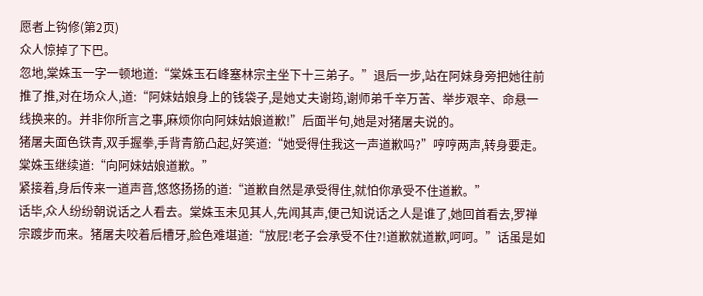愿者上钩修(第2页)
众人惊掉了下巴。
忽地,棠姝玉一字一顿地道:“棠姝玉石峰塞林宗主坐下十三弟子。”退后一步,站在阿妹身旁把她往前推了推,对在场众人,道:“阿妹姑娘身上的钱袋子,是她丈夫谢筠,谢师弟千辛万苦、举步艰辛、命悬一线换来的。并非你所言之事,麻烦你向阿妹姑娘道歉!”后面半句,她是对猪屠夫说的。
猪屠夫面色铁青,双手握拳,手背青筋凸起,好笑道:“她受得住我这一声道歉吗?”哼哼两声,转身要走。棠姝玉继续道:“向阿妹姑娘道歉。”
紧接着,身后传来一道声音,悠悠扬扬的道:“道歉自然是承受得住,就怕你承受不住道歉。”
话毕,众人纷纷朝说话之人看去。棠姝玉未见其人,先闻其声,便己知说话之人是谁了,她回首看去,罗禅宗踱步而来。猪屠夫咬着后槽牙,脸色难堪道:“放屁!老子会承受不住?!道歉就道歉,呵呵。”话虽是如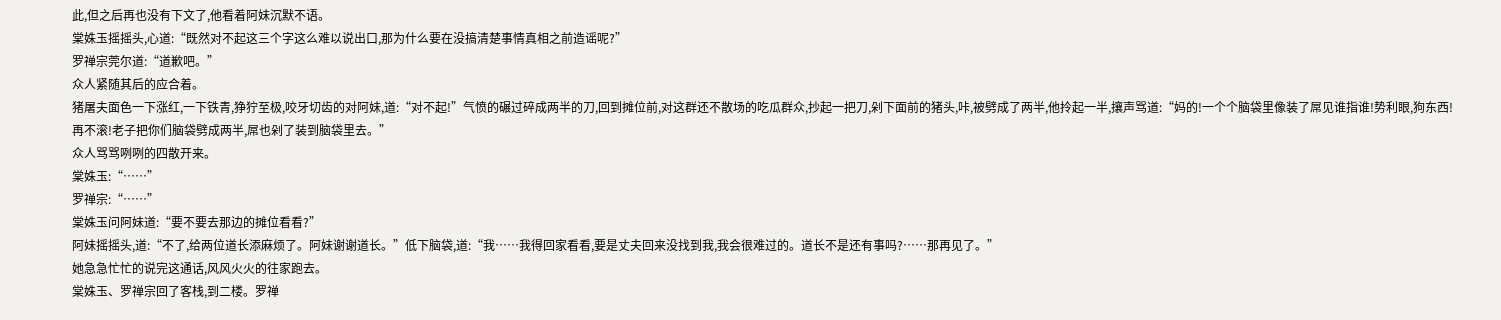此,但之后再也没有下文了,他看着阿妹沉默不语。
棠姝玉摇摇头,心道:“既然对不起这三个字这么难以说出口,那为什么要在没搞清楚事情真相之前造谣呢?”
罗禅宗莞尔道:“道歉吧。”
众人紧随其后的应合着。
猪屠夫面色一下涨红,一下铁青,狰狞至极,咬牙切齿的对阿妹,道:“对不起!”气愤的碾过碎成两半的刀,回到摊位前,对这群还不散场的吃瓜群众,抄起一把刀,剁下面前的猪头,咔,被劈成了两半,他拎起一半,攘声骂道:“妈的!一个个脑袋里像装了屌见谁指谁!势利眼,狗东西!再不滚!老子把你们脑袋劈成两半,屌也剁了装到脑袋里去。”
众人骂骂咧咧的四散开来。
棠姝玉:“……”
罗禅宗:“……”
棠姝玉问阿妹道:“要不要去那边的摊位看看?”
阿妹摇摇头,道:“不了,给两位道长添麻烦了。阿妹谢谢道长。”低下脑袋,道:“我……我得回家看看,要是丈夫回来没找到我,我会很难过的。道长不是还有事吗?……那再见了。”
她急急忙忙的说完这通话,风风火火的往家跑去。
棠姝玉、罗禅宗回了客栈,到二楼。罗禅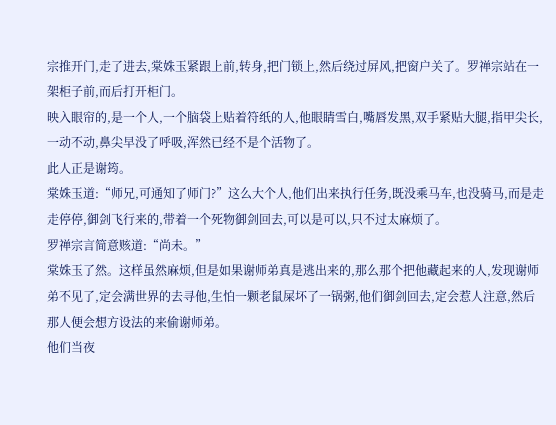宗推开门,走了进去,棠姝玉紧跟上前,转身,把门锁上,然后绕过屏风,把窗户关了。罗禅宗站在一架柜子前,而后打开柜门。
映入眼帘的,是一个人,一个脑袋上贴着符纸的人,他眼睛雪白,嘴唇发黑,双手紧贴大腿,指甲尖长,一动不动,鼻尖早没了呼吸,浑然已经不是个活物了。
此人正是谢筠。
棠姝玉道:“师兄,可通知了师门?”这么大个人,他们出来执行任务,既没乘马车,也没骑马,而是走走停停,御剑飞行来的,带着一个死物御剑回去,可以是可以,只不过太麻烦了。
罗禅宗言简意赅道:“尚未。”
棠姝玉了然。这样虽然麻烦,但是如果谢师弟真是逃出来的,那么那个把他藏起来的人,发现谢师弟不见了,定会满世界的去寻他,生怕一颗老鼠屎坏了一锅粥,他们御剑回去,定会惹人注意,然后那人便会想方设法的来偷谢师弟。
他们当夜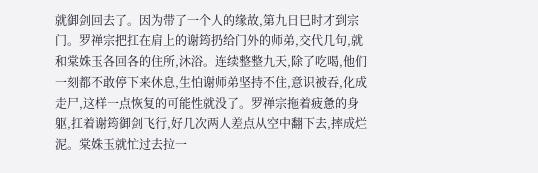就御剑回去了。因为带了一个人的缘故,第九日巳时才到宗门。罗禅宗把扛在肩上的谢筠扔给门外的师弟,交代几句,就和棠姝玉各回各的住所,沐浴。连续整整九天,除了吃喝,他们一刻都不敢停下来休息,生怕谢师弟坚持不住,意识被吞,化成走尸,这样一点恢复的可能性就没了。罗禅宗拖着疲惫的身躯,扛着谢筠御剑飞行,好几次两人差点从空中翻下去,摔成烂泥。棠姝玉就忙过去拉一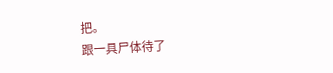把。
跟一具尸体待了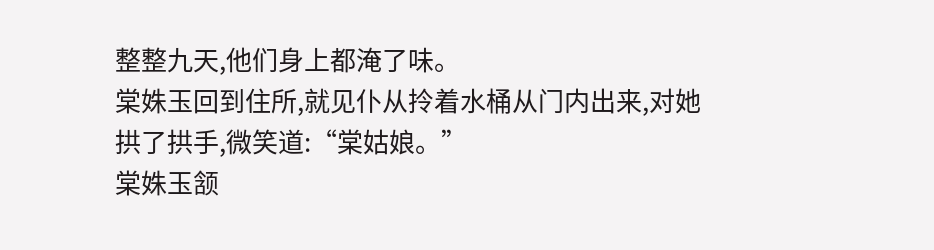整整九天,他们身上都淹了味。
棠姝玉回到住所,就见仆从拎着水桶从门内出来,对她拱了拱手,微笑道:“棠姑娘。”
棠姝玉颔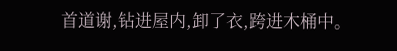首道谢,钻进屋内,卸了衣,跨进木桶中。